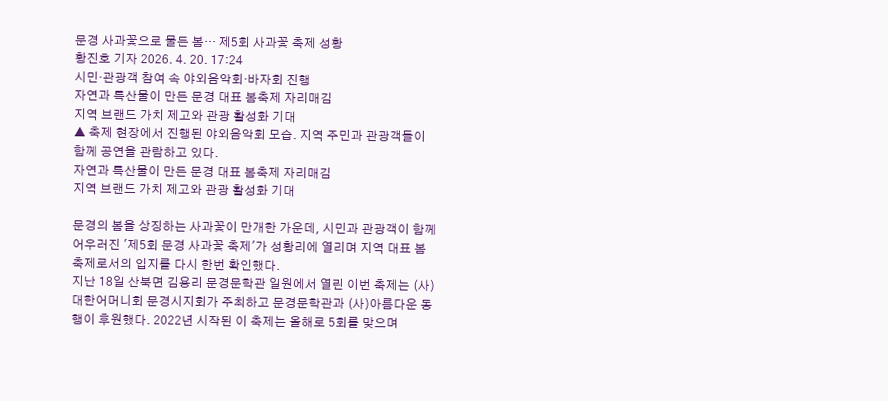문경 사과꽃으로 물든 봄… 제5회 사과꽃 축제 성황
황진호 기자 2026. 4. 20. 17:24
시민·관광객 참여 속 야외음악회·바자회 진행
자연과 특산물이 만든 문경 대표 봄축제 자리매김
지역 브랜드 가치 제고와 관광 활성화 기대
▲ 축제 현장에서 진행된 야외음악회 모습. 지역 주민과 관광객들이 함께 공연을 관람하고 있다.
자연과 특산물이 만든 문경 대표 봄축제 자리매김
지역 브랜드 가치 제고와 관광 활성화 기대

문경의 봄을 상징하는 사과꽃이 만개한 가운데, 시민과 관광객이 함께 어우러진 '제5회 문경 사과꽃 축제'가 성황리에 열리며 지역 대표 봄축제로서의 입지를 다시 한번 확인했다.
지난 18일 산북면 김용리 문경문학관 일원에서 열린 이번 축제는 (사)대한어머니회 문경시지회가 주최하고 문경문학관과 (사)아름다운 동행이 후원했다. 2022년 시작된 이 축제는 올해로 5회를 맞으며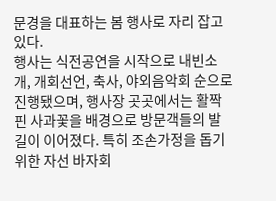문경을 대표하는 봄 행사로 자리 잡고 있다.
행사는 식전공연을 시작으로 내빈소개, 개회선언, 축사, 야외음악회 순으로 진행됐으며, 행사장 곳곳에서는 활짝 핀 사과꽃을 배경으로 방문객들의 발길이 이어졌다. 특히 조손가정을 돕기 위한 자선 바자회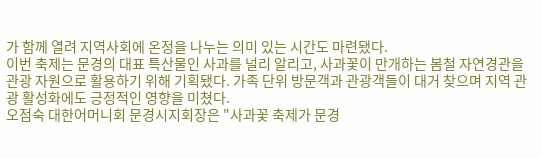가 함께 열려 지역사회에 온정을 나누는 의미 있는 시간도 마련됐다.
이번 축제는 문경의 대표 특산물인 사과를 널리 알리고, 사과꽃이 만개하는 봄철 자연경관을 관광 자원으로 활용하기 위해 기획됐다. 가족 단위 방문객과 관광객들이 대거 찾으며 지역 관광 활성화에도 긍정적인 영향을 미쳤다.
오점숙 대한어머니회 문경시지회장은 "사과꽃 축제가 문경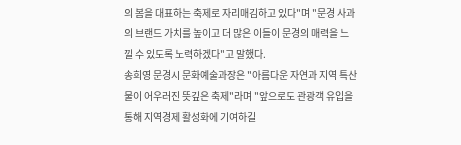의 봄을 대표하는 축제로 자리매김하고 있다"며 "문경 사과의 브랜드 가치를 높이고 더 많은 이들이 문경의 매력을 느낄 수 있도록 노력하겠다"고 말했다.
송희영 문경시 문화예술과장은 "아름다운 자연과 지역 특산물이 어우러진 뜻깊은 축제"라며 "앞으로도 관광객 유입을 통해 지역경제 활성화에 기여하길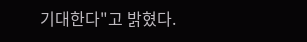기대한다"고 밝혔다.